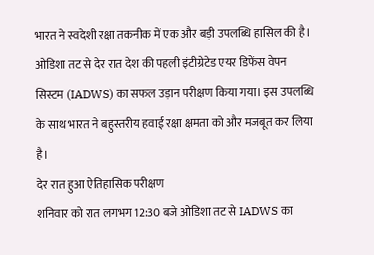भारत ने स्वदेशी रक्षा तकनीक में एक और बड़ी उपलब्धि हासिल की है। ओडिशा तट से देर रात देश की पहली इंटीग्रेटेड एयर डिफेंस वेपन सिस्टम (IADWS) का सफल उड़ान परीक्षण किया गया। इस उपलब्धि के साथ भारत ने बहुस्तरीय हवाई रक्षा क्षमता को और मजबूत कर लिया है।
देर रात हुआ ऐतिहासिक परीक्षण
शनिवार को रात लगभग 12:30 बजे ओडिशा तट से IADWS का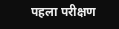पहला परीक्षण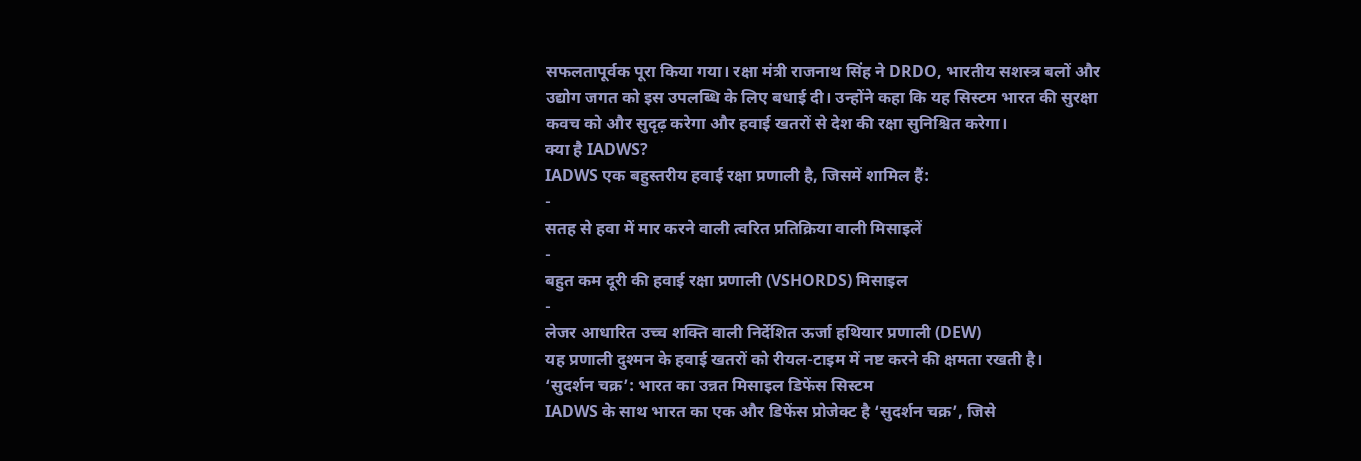सफलतापूर्वक पूरा किया गया। रक्षा मंत्री राजनाथ सिंह ने DRDO, भारतीय सशस्त्र बलों और उद्योग जगत को इस उपलब्धि के लिए बधाई दी। उन्होंने कहा कि यह सिस्टम भारत की सुरक्षा कवच को और सुदृढ़ करेगा और हवाई खतरों से देश की रक्षा सुनिश्चित करेगा।
क्या है IADWS?
IADWS एक बहुस्तरीय हवाई रक्षा प्रणाली है, जिसमें शामिल हैं:
-
सतह से हवा में मार करने वाली त्वरित प्रतिक्रिया वाली मिसाइलें
-
बहुत कम दूरी की हवाई रक्षा प्रणाली (VSHORDS) मिसाइल
-
लेजर आधारित उच्च शक्ति वाली निर्देशित ऊर्जा हथियार प्रणाली (DEW)
यह प्रणाली दुश्मन के हवाई खतरों को रीयल-टाइम में नष्ट करने की क्षमता रखती है।
‘सुदर्शन चक्र’: भारत का उन्नत मिसाइल डिफेंस सिस्टम
IADWS के साथ भारत का एक और डिफेंस प्रोजेक्ट है ‘सुदर्शन चक्र’, जिसे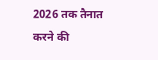2026 तक तैनात करने की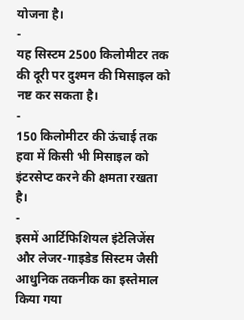योजना है।
-
यह सिस्टम 2500 किलोमीटर तक की दूरी पर दुश्मन की मिसाइल को नष्ट कर सकता है।
-
150 किलोमीटर की ऊंचाई तक हवा में किसी भी मिसाइल को इंटरसेप्ट करने की क्षमता रखता है।
-
इसमें आर्टिफिशियल इंटेलिजेंस और लेजर-गाइडेड सिस्टम जैसी आधुनिक तकनीक का इस्तेमाल किया गया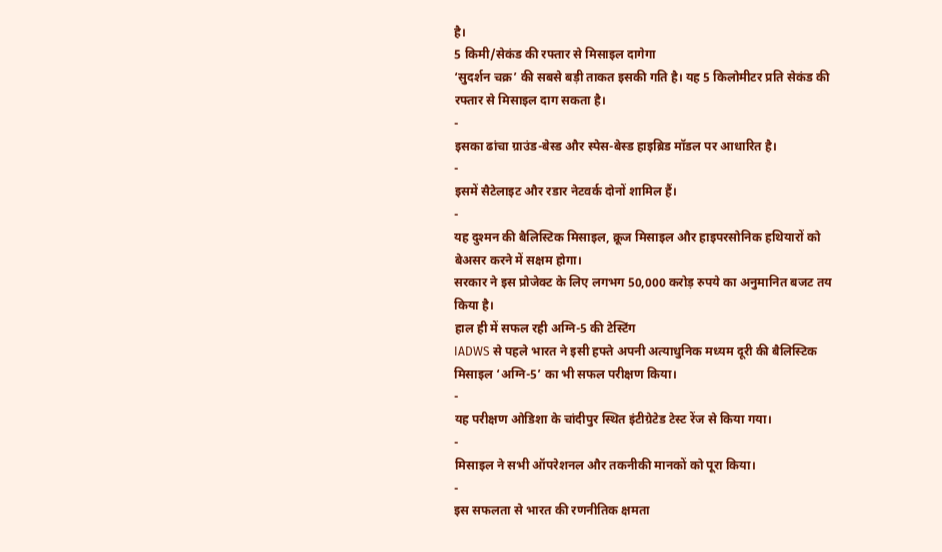है।
5 किमी/सेकंड की रफ्तार से मिसाइल दागेगा
‘सुदर्शन चक्र’ की सबसे बड़ी ताकत इसकी गति है। यह 5 किलोमीटर प्रति सेकंड की रफ्तार से मिसाइल दाग सकता है।
-
इसका ढांचा ग्राउंड-बेस्ड और स्पेस-बेस्ड हाइब्रिड मॉडल पर आधारित है।
-
इसमें सैटेलाइट और रडार नेटवर्क दोनों शामिल हैं।
-
यह दुश्मन की बैलिस्टिक मिसाइल, क्रूज मिसाइल और हाइपरसोनिक हथियारों को बेअसर करने में सक्षम होगा।
सरकार ने इस प्रोजेक्ट के लिए लगभग 50,000 करोड़ रुपये का अनुमानित बजट तय किया है।
हाल ही में सफल रही अग्नि-5 की टेस्टिंग
IADWS से पहले भारत ने इसी हफ्ते अपनी अत्याधुनिक मध्यम दूरी की बैलिस्टिक मिसाइल ‘अग्नि-5’ का भी सफल परीक्षण किया।
-
यह परीक्षण ओडिशा के चांदीपुर स्थित इंटीग्रेटेड टेस्ट रेंज से किया गया।
-
मिसाइल ने सभी ऑपरेशनल और तकनीकी मानकों को पूरा किया।
-
इस सफलता से भारत की रणनीतिक क्षमता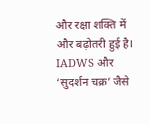और रक्षा शक्ति में और बढ़ोतरी हुई है।
IADWS और ‘सुदर्शन चक्र’ जैसे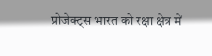प्रोजेक्ट्स भारत को रक्षा क्षेत्र में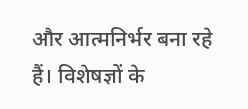और आत्मनिर्भर बना रहे हैं। विशेषज्ञों के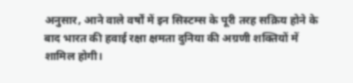अनुसार, आने वाले वर्षों में इन सिस्टम्स के पूरी तरह सक्रिय होने के बाद भारत की हवाई रक्षा क्षमता दुनिया की अग्रणी शक्तियों में शामिल होगी।